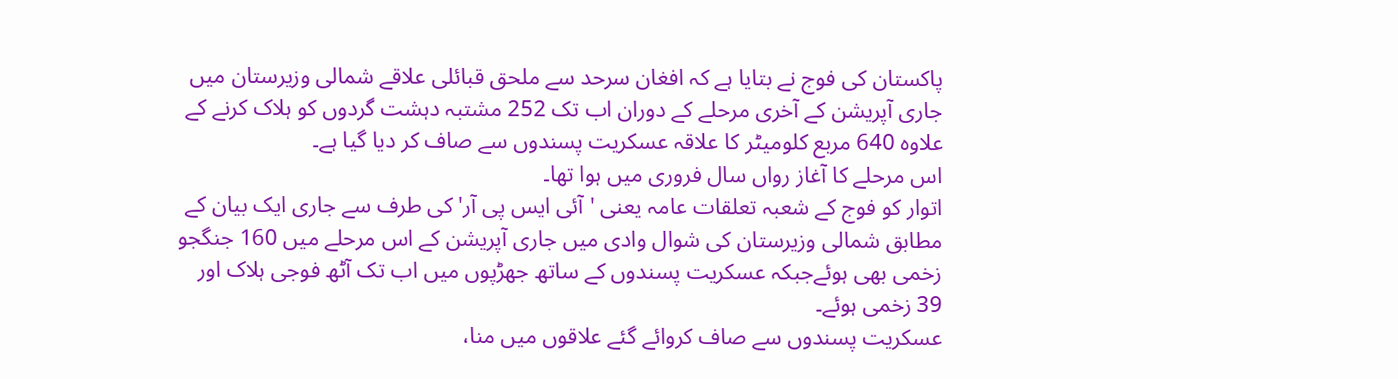پاکستان کی فوج نے بتایا ہے کہ افغان سرحد سے ملحق قبائلی علاقے شمالی وزیرستان میں جاری آپریشن کے آخری مرحلے کے دوران اب تک 252 مشتبہ دہشت گردوں کو ہلاک کرنے کے علاوہ 640 مربع کلومیٹر کا علاقہ عسکریت پسندوں سے صاف کر دیا گیا ہے۔
اس مرحلے کا آغاز رواں سال فروری میں ہوا تھا۔
اتوار کو فوج کے شعبہ تعلقات عامہ یعنی 'آئی ایس پی آر' کی طرف سے جاری ایک بیان کے مطابق شمالی وزیرستان کی شوال وادی میں جاری آپریشن کے اس مرحلے میں 160 جنگجو زخمی بھی ہوئےجبکہ عسکریت پسندوں کے ساتھ جھڑپوں میں اب تک آٹھ فوجی ہلاک اور 39 زخمی ہوئے۔
عسکریت پسندوں سے صاف کروائے گئے علاقوں میں منا،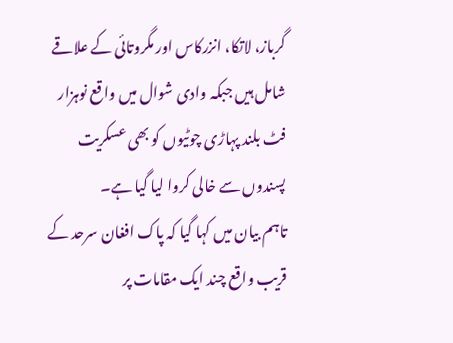گرباز، لاتکا، انزرکاس اور مگروتائی کے علاقے شامل ہیں جبکہ وادی شوال میں واقع نوہزار فٹ بلند پہاڑی چوٹیوں کو بھی عسکریت پسندوں سے خالی کروا لیا گیا ہے۔
تاہم بیان میں کہا گیا کہ پاک افغان سرحد کے قریب واقع چند ایک مقامات پر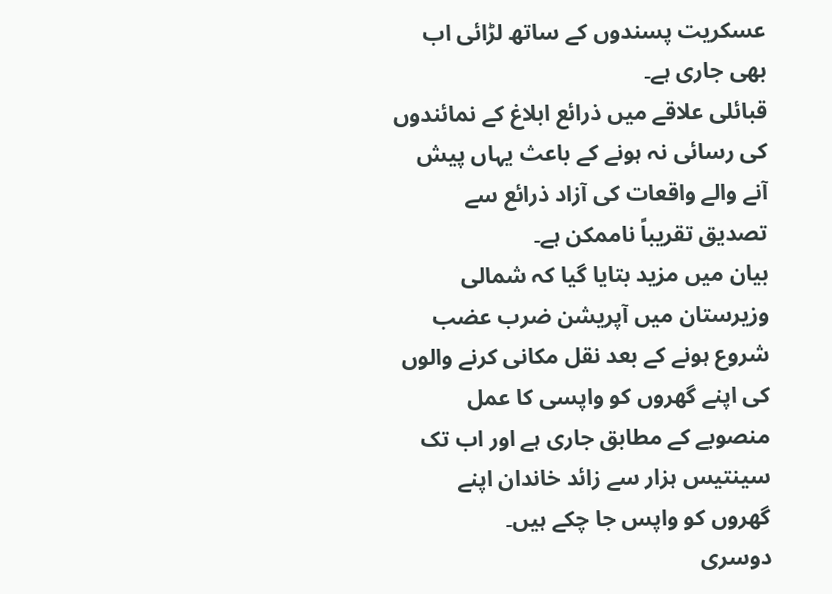عسکریت پسندوں کے ساتھ لڑائی اب بھی جاری ہے۔
قبائلی علاقے میں ذرائع ابلاغ کے نمائندوں کی رسائی نہ ہونے کے باعث یہاں پیش آنے والے واقعات کی آزاد ذرائع سے تصدیق تقریباً ناممکن ہے۔
بیان میں مزید بتایا گیا کہ شمالی وزیرستان میں آپریشن ضرب عضب شروع ہونے کے بعد نقل مکانی کرنے والوں کی اپنے گھروں کو واپسی کا عمل منصوبے کے مطابق جاری ہے اور اب تک سینتیس ہزار سے زائد خاندان اپنے گھروں کو واپس جا چکے ہیں۔
دوسری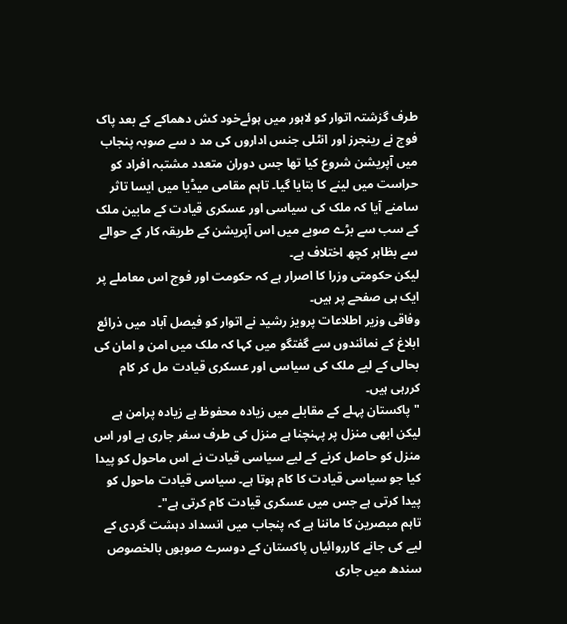طرف گزشتہ اتوار کو لاہور میں ہوئےخود کش دھماکے کے بعد پاک فوج نے رینجرز اور انٹلی جنس اداروں کی مد د سے صوبہ پنجاب میں آپریشن شروع کیا تھا جس دوران متعدد مشتبہ افراد کو حراست میں لینے کا بتایا گیا۔ تاہم مقامی میڈیا میں ایسا تاثر سامنے آیا کہ ملک کی سیاسی اور عسکری قیادت کے مابین ملک کے سب سے بڑے صوبے میں اس آپریشن کے طریقہ کار کے حوالے سے بظاہر کچھ اختلاف ہے۔
لیکن حکومتی وزرا کا اصرار ہے کہ حکومت اور فوج اس معاملے پر ایک ہی صفحے پر ہیں۔
وفاقی وزیر اطلاعات پرویز رشید نے اتوار کو فیصل آباد میں ذرائع ابلاغ کے نمائندوں سے گفتگو میں کہا کہ ملک میں امن و امان کی بحالی کے لیے ملک کی سیاسی اور عسکری قیادت مل کر کام کررہی ہیں۔
" پاکستان پہلے کے مقابلے میں زیادہ محفوظ ہے زیادہ پرامن ہے لیکن ابھی منزل پر پہنچنا ہے منزل کی طرف سفر جاری ہے اور اس منزل کو حاصل کرنے کے لیے سیاسی قیادت نے اس ماحول کو پیدا کیا جو سیاسی قیادت کا کام ہوتا ہے۔ سیاسی قیادت ماحول کو پیدا کرتی ہے جس میں عسکری قیادت کام کرتی ہے"۔
تاہم مبصرین کا ماننا ہے کہ پنجاب میں انسداد دہشت گردی کے لیے کی جانے کارروائیاں پاکستان کے دوسرے صوبوں بالخصوص سندھ میں جاری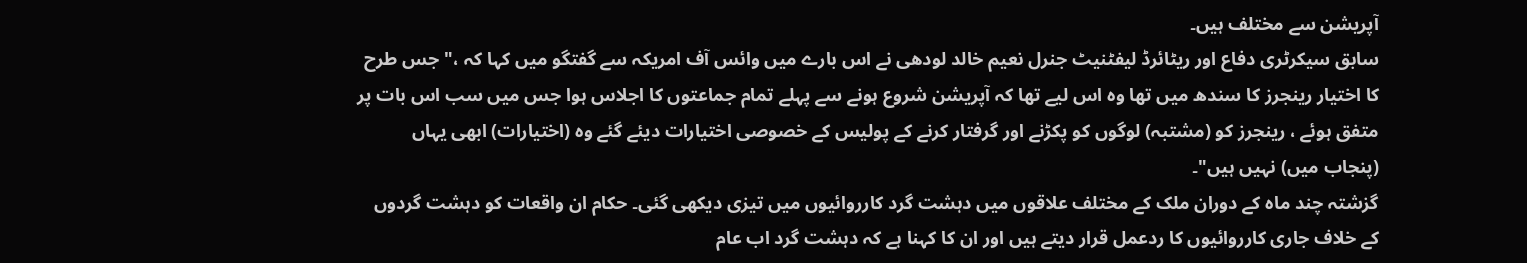آپریشن سے مختلف ہیں۔
سابق سیکرٹری دفاع اور ریٹائرڈ لیفٹنیٹ جنرل نعیم خالد لودھی نے اس بارے میں وائس آف امریکہ سے گفتگو میں کہا کہ ،" جس طرح کا اختیار رینجرز کا سندھ میں تھا وہ اس لیے تھا کہ آپریشن شروع ہونے سے پہلے تمام جماعتوں کا اجلاس ہوا جس میں سب اس بات پر متفق ہوئے ، رینجرز کو (مشتبہ) لوگوں کو پکڑنے اور گرفتار کرنے کے پولیس کے خصوصی اختیارات دیئے گئے وہ (اختیارات) ابھی یہاں (پنجاب میں) نہیں ہیں"۔
گزشتہ چند ماہ کے دوران ملک کے مختلف علاقوں میں دہشت گرد کارروائیوں میں تیزی دیکھی گئی۔ حکام ان واقعات کو دہشت گردوں کے خلاف جاری کارروائیوں کا ردعمل قرار دیتے ہیں اور ان کا کہنا ہے کہ دہشت گرد اب عام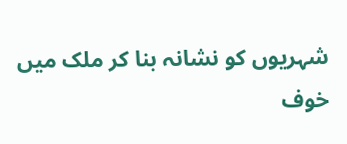شہریوں کو نشانہ بنا کر ملک میں خوف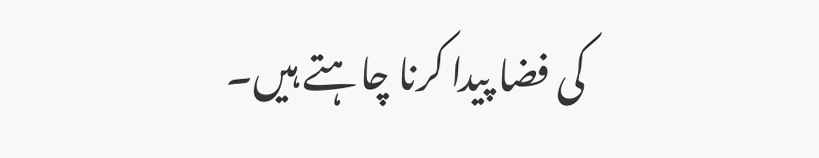کی فضا پیدا کرنا چاہتے ہیں۔